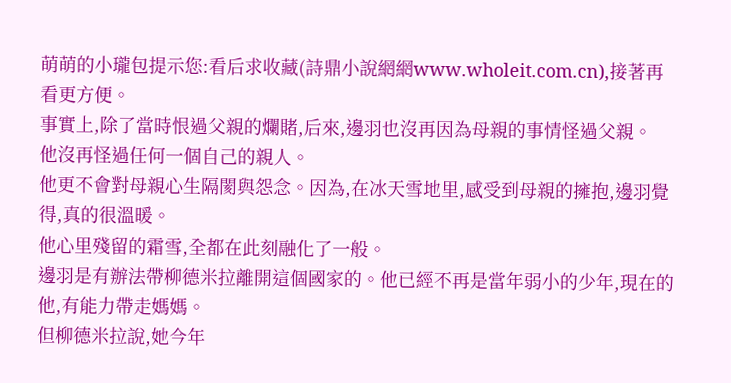萌萌的小瓏包提示您:看后求收藏(詩鼎小說網網www.wholeit.com.cn),接著再看更方便。
事實上,除了當時恨過父親的爛賭,后來,邊羽也沒再因為母親的事情怪過父親。
他沒再怪過任何一個自己的親人。
他更不會對母親心生隔閡與怨念。因為,在冰天雪地里,感受到母親的擁抱,邊羽覺得,真的很溫暖。
他心里殘留的霜雪,全都在此刻融化了一般。
邊羽是有辦法帶柳德米拉離開這個國家的。他已經不再是當年弱小的少年,現在的他,有能力帶走媽媽。
但柳德米拉說,她今年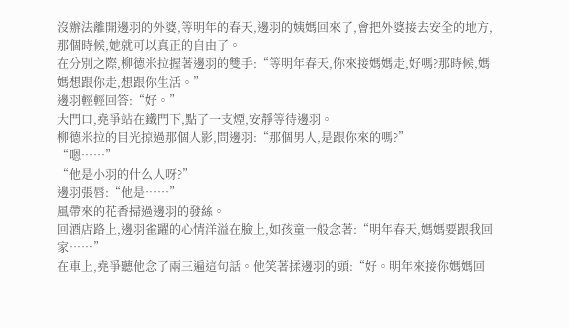沒辦法離開邊羽的外婆,等明年的春天,邊羽的姨媽回來了,會把外婆接去安全的地方,那個時候,她就可以真正的自由了。
在分別之際,柳德米拉握著邊羽的雙手:“等明年春天,你來接媽媽走,好嗎?那時候,媽媽想跟你走,想跟你生活。”
邊羽輕輕回答:“好。”
大門口,堯爭站在鐵門下,點了一支煙,安靜等待邊羽。
柳德米拉的目光掠過那個人影,問邊羽:“那個男人,是跟你來的嗎?”
“嗯……”
“他是小羽的什么人呀?”
邊羽張唇:“他是……”
風帶來的花香掃過邊羽的發絲。
回酒店路上,邊羽雀躍的心情洋溢在臉上,如孩童一般念著:“明年春天,媽媽要跟我回家……”
在車上,堯爭聽他念了兩三遍這句話。他笑著揉邊羽的頭:“好。明年來接你媽媽回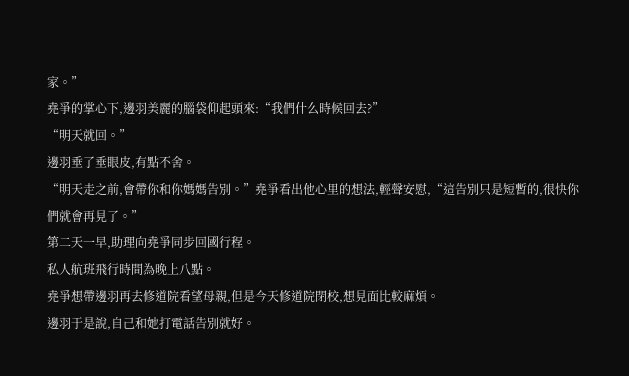家。”
堯爭的掌心下,邊羽美麗的腦袋仰起頭來:“我們什么時候回去?”
“明天就回。”
邊羽垂了垂眼皮,有點不舍。
“明天走之前,會帶你和你媽媽告別。”堯爭看出他心里的想法,輕聲安慰,“這告別只是短暫的,很快你們就會再見了。”
第二天一早,助理向堯爭同步回國行程。
私人航班飛行時間為晚上八點。
堯爭想帶邊羽再去修道院看望母親,但是今天修道院閉校,想見面比較麻煩。
邊羽于是說,自己和她打電話告別就好。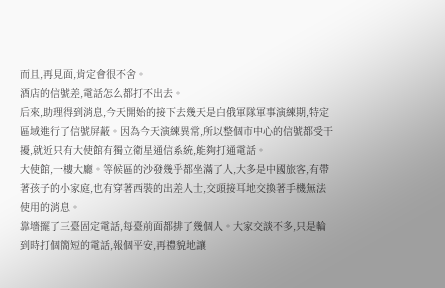而且,再見面,肯定會很不舍。
酒店的信號差,電話怎么都打不出去。
后來,助理得到消息,今天開始的接下去幾天是白俄軍隊軍事演練期,特定區域進行了信號屏蔽。因為今天演練異常,所以整個市中心的信號都受干擾,就近只有大使館有獨立衛星通信系統,能夠打通電話。
大使館,一樓大廳。等候區的沙發幾乎都坐滿了人,大多是中國旅客,有帶著孩子的小家庭,也有穿著西裝的出差人士,交頭接耳地交換著手機無法使用的消息。
靠墻擺了三臺固定電話,每臺前面都排了幾個人。大家交談不多,只是輪到時打個簡短的電話,報個平安,再禮貌地讓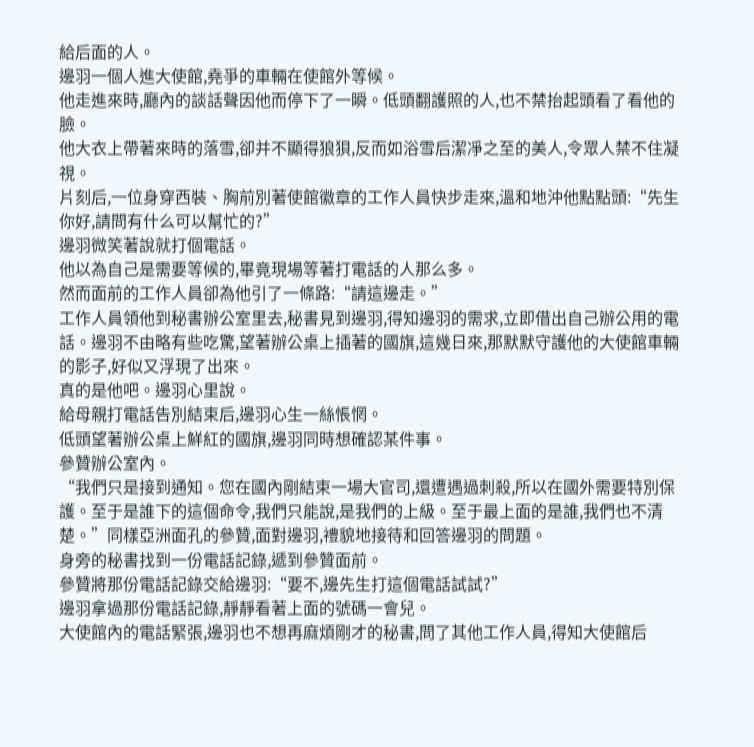給后面的人。
邊羽一個人進大使館,堯爭的車輛在使館外等候。
他走進來時,廳內的談話聲因他而停下了一瞬。低頭翻護照的人,也不禁抬起頭看了看他的臉。
他大衣上帶著來時的落雪,卻并不顯得狼狽,反而如浴雪后潔凈之至的美人,令眾人禁不住凝視。
片刻后,一位身穿西裝、胸前別著使館徽章的工作人員快步走來,溫和地沖他點點頭:“先生你好,請問有什么可以幫忙的?”
邊羽微笑著說就打個電話。
他以為自己是需要等候的,畢竟現場等著打電話的人那么多。
然而面前的工作人員卻為他引了一條路:“請這邊走。”
工作人員領他到秘書辦公室里去,秘書見到邊羽,得知邊羽的需求,立即借出自己辦公用的電話。邊羽不由略有些吃驚,望著辦公桌上插著的國旗,這幾日來,那默默守護他的大使館車輛的影子,好似又浮現了出來。
真的是他吧。邊羽心里說。
給母親打電話告別結束后,邊羽心生一絲悵惘。
低頭望著辦公桌上鮮紅的國旗,邊羽同時想確認某件事。
參贊辦公室內。
“我們只是接到通知。您在國內剛結束一場大官司,還遭遇過刺殺,所以在國外需要特別保護。至于是誰下的這個命令,我們只能說,是我們的上級。至于最上面的是誰,我們也不清楚。”同樣亞洲面孔的參贊,面對邊羽,禮貌地接待和回答邊羽的問題。
身旁的秘書找到一份電話記錄,遞到參贊面前。
參贊將那份電話記錄交給邊羽:“要不,邊先生打這個電話試試?”
邊羽拿過那份電話記錄,靜靜看著上面的號碼一會兒。
大使館內的電話緊張,邊羽也不想再麻煩剛才的秘書,問了其他工作人員,得知大使館后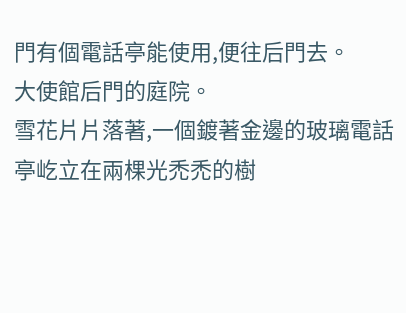門有個電話亭能使用,便往后門去。
大使館后門的庭院。
雪花片片落著,一個鍍著金邊的玻璃電話亭屹立在兩棵光禿禿的樹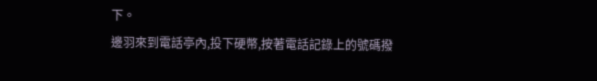下。
邊羽來到電話亭內,投下硬幣,按著電話記錄上的號碼撥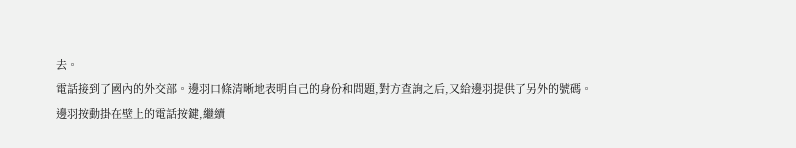去。
電話接到了國內的外交部。邊羽口條清晰地表明自己的身份和問題,對方查詢之后,又給邊羽提供了另外的號碼。
邊羽按動掛在壁上的電話按鍵,繼續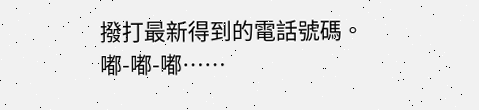撥打最新得到的電話號碼。
嘟-嘟-嘟……